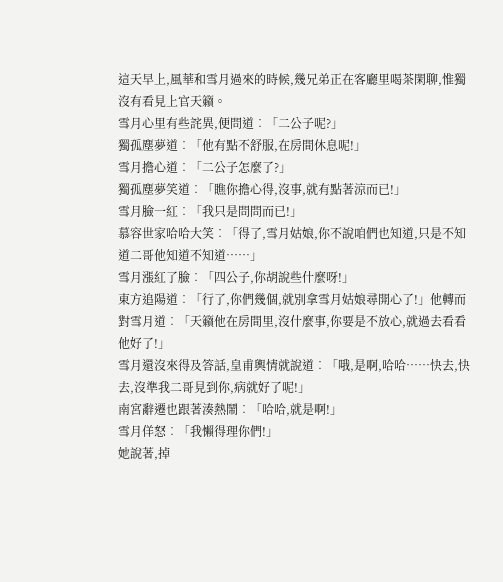這天早上,風華和雪月過來的時候,幾兄弟正在客廳里喝茶閑聊,惟獨沒有看見上官天籟。
雪月心里有些詫異,便問道︰「二公子呢?」
獨孤塵夢道︰「他有點不舒服,在房間休息呢!」
雪月擔心道︰「二公子怎麼了?」
獨孤塵夢笑道︰「瞧你擔心得,沒事,就有點著涼而已!」
雪月臉一紅︰「我只是問問而已!」
慕容世家哈哈大笑︰「得了,雪月姑娘,你不說咱們也知道,只是不知道二哥他知道不知道……」
雪月漲紅了臉︰「四公子,你胡說些什麼呀!」
東方追陽道︰「行了,你們幾個,就別拿雪月姑娘尋開心了!」他轉而對雪月道︰「天籟他在房間里,沒什麼事,你要是不放心,就過去看看他好了!」
雪月還沒來得及答話,皇甫輿情就說道︰「哦,是啊,哈哈……快去,快去,沒準我二哥見到你,病就好了呢!」
南宮辭遷也跟著湊熱鬧︰「哈哈,就是啊!」
雪月佯怒︰「我懶得理你們!」
她說著,掉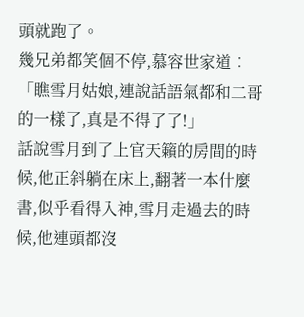頭就跑了。
幾兄弟都笑個不停,慕容世家道︰「瞧雪月姑娘,連說話語氣都和二哥的一樣了,真是不得了了!」
話說雪月到了上官天籟的房間的時候,他正斜躺在床上,翻著一本什麼書,似乎看得入神,雪月走過去的時候,他連頭都沒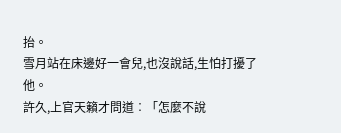抬。
雪月站在床邊好一會兒,也沒說話,生怕打擾了他。
許久,上官天籟才問道︰「怎麼不說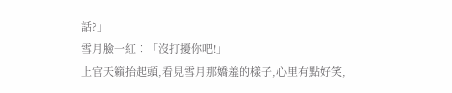話?」
雪月臉一紅︰「沒打擾你吧!」
上官天籟抬起頭,看見雪月那嬌羞的樣子,心里有點好笑,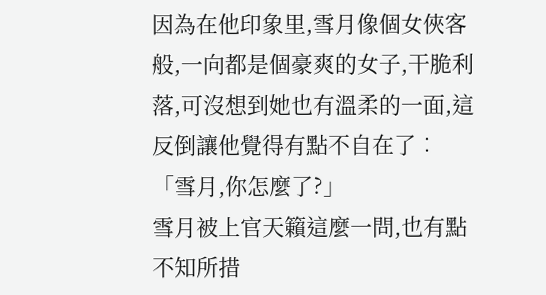因為在他印象里,雪月像個女俠客般,一向都是個豪爽的女子,干脆利落,可沒想到她也有溫柔的一面,這反倒讓他覺得有點不自在了︰「雪月,你怎麼了?」
雪月被上官天籟這麼一問,也有點不知所措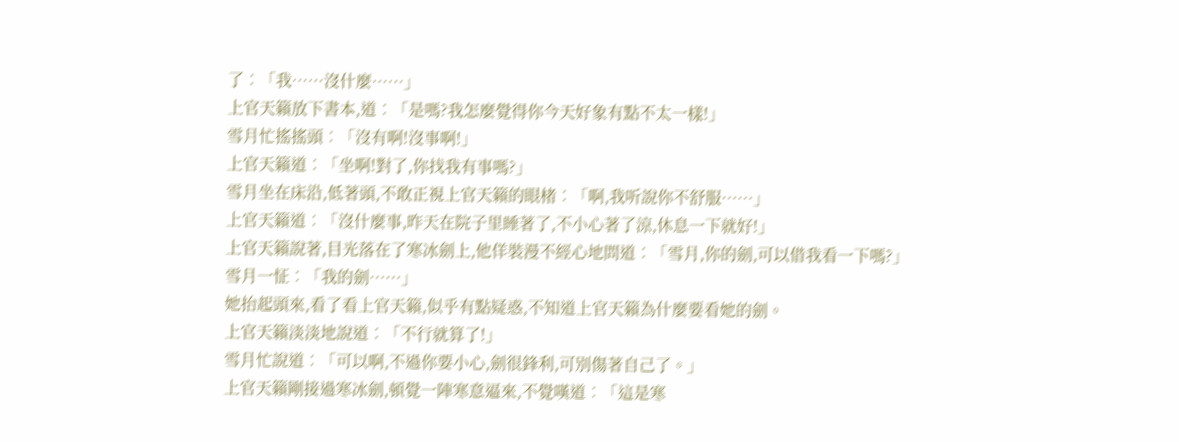了︰「我……沒什麼……」
上官天籟放下書本,道︰「是嗎?我怎麼覺得你今天好象有點不太一樣!」
雪月忙搖搖頭︰「沒有啊!沒事啊!」
上官天籟道︰「坐啊!對了,你找我有事嗎?」
雪月坐在床沿,低著頭,不敢正視上官天籟的眼楮︰「啊,我听說你不舒服……」
上官天籟道︰「沒什麼事,昨天在院子里睡著了,不小心著了涼,休息一下就好!」
上官天籟說著,目光落在了寒冰劍上,他佯裝漫不經心地問道︰「雪月,你的劍,可以借我看一下嗎?」
雪月一怔︰「我的劍……」
她抬起頭來,看了看上官天籟,似乎有點疑惑,不知道上官天籟為什麼要看她的劍。
上官天籟淡淡地說道︰「不行就算了!」
雪月忙說道︰「可以啊,不過你要小心,劍很鋒利,可別傷著自己了。」
上官天籟剛接過寒冰劍,頓覺一陣寒意逼來,不覺嘆道︰「這是寒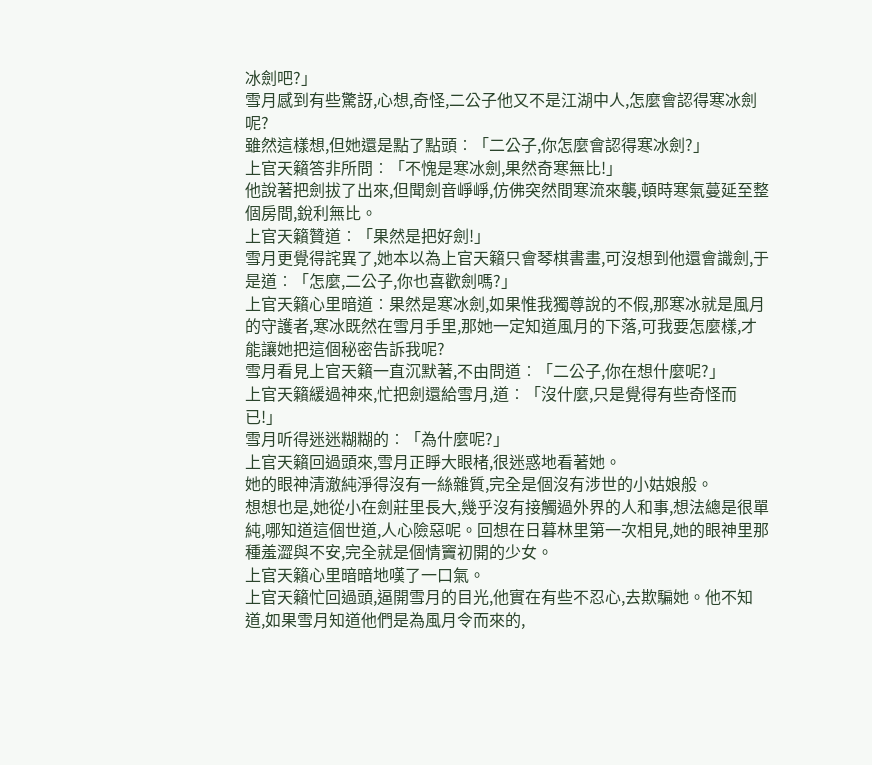冰劍吧?」
雪月感到有些驚訝,心想,奇怪,二公子他又不是江湖中人,怎麼會認得寒冰劍呢?
雖然這樣想,但她還是點了點頭︰「二公子,你怎麼會認得寒冰劍?」
上官天籟答非所問︰「不愧是寒冰劍,果然奇寒無比!」
他說著把劍拔了出來,但聞劍音崢崢,仿佛突然間寒流來襲,頓時寒氣蔓延至整個房間,銳利無比。
上官天籟贊道︰「果然是把好劍!」
雪月更覺得詫異了,她本以為上官天籟只會琴棋書畫,可沒想到他還會識劍,于是道︰「怎麼,二公子,你也喜歡劍嗎?」
上官天籟心里暗道︰果然是寒冰劍,如果惟我獨尊說的不假,那寒冰就是風月的守護者,寒冰既然在雪月手里,那她一定知道風月的下落,可我要怎麼樣,才能讓她把這個秘密告訴我呢?
雪月看見上官天籟一直沉默著,不由問道︰「二公子,你在想什麼呢?」
上官天籟緩過神來,忙把劍還給雪月,道︰「沒什麼,只是覺得有些奇怪而已!」
雪月听得迷迷糊糊的︰「為什麼呢?」
上官天籟回過頭來,雪月正睜大眼楮,很迷惑地看著她。
她的眼神清澈純淨得沒有一絲雜質,完全是個沒有涉世的小姑娘般。
想想也是,她從小在劍莊里長大,幾乎沒有接觸過外界的人和事,想法總是很單純,哪知道這個世道,人心險惡呢。回想在日暮林里第一次相見,她的眼神里那種羞澀與不安,完全就是個情竇初開的少女。
上官天籟心里暗暗地嘆了一口氣。
上官天籟忙回過頭,逼開雪月的目光,他實在有些不忍心,去欺騙她。他不知道,如果雪月知道他們是為風月令而來的,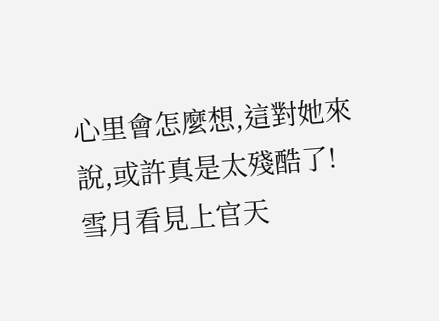心里會怎麼想,這對她來說,或許真是太殘酷了!
雪月看見上官天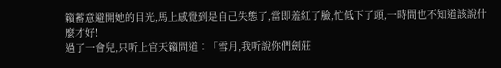籟蓄意避開她的目光,馬上感覺到是自己失態了,當即羞紅了臉,忙低下了頭,一時間也不知道該說什麼才好!
過了一會兒,只听上官天籟問道︰「雪月,我听說你們劍莊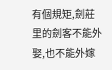有個規矩,劍莊里的劍客不能外娶,也不能外嫁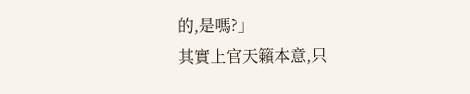的,是嗎?」
其實上官天籟本意,只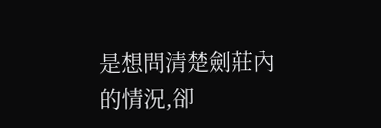是想問清楚劍莊內的情況,卻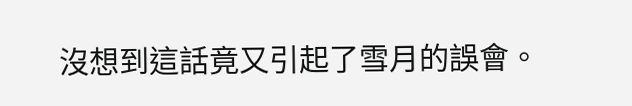沒想到這話竟又引起了雪月的誤會。